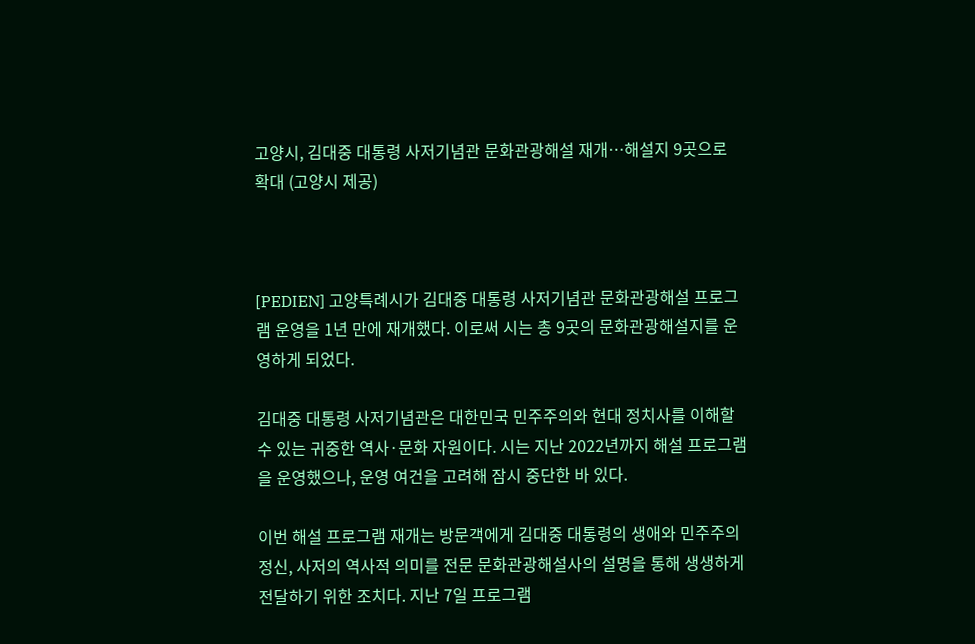고양시, 김대중 대통령 사저기념관 문화관광해설 재개…해설지 9곳으로 확대 (고양시 제공)



[PEDIEN] 고양특례시가 김대중 대통령 사저기념관 문화관광해설 프로그램 운영을 1년 만에 재개했다. 이로써 시는 총 9곳의 문화관광해설지를 운영하게 되었다.

김대중 대통령 사저기념관은 대한민국 민주주의와 현대 정치사를 이해할 수 있는 귀중한 역사·문화 자원이다. 시는 지난 2022년까지 해설 프로그램을 운영했으나, 운영 여건을 고려해 잠시 중단한 바 있다.

이번 해설 프로그램 재개는 방문객에게 김대중 대통령의 생애와 민주주의 정신, 사저의 역사적 의미를 전문 문화관광해설사의 설명을 통해 생생하게 전달하기 위한 조치다. 지난 7일 프로그램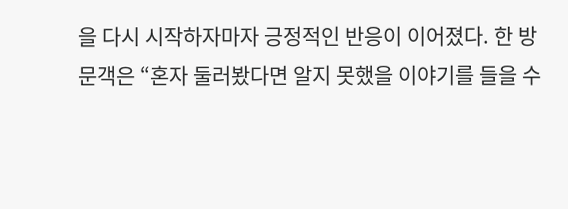을 다시 시작하자마자 긍정적인 반응이 이어졌다. 한 방문객은 “혼자 둘러봤다면 알지 못했을 이야기를 들을 수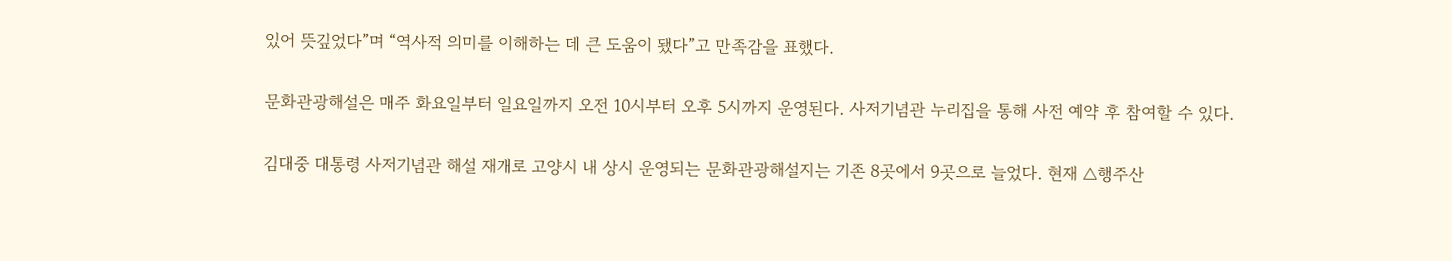있어 뜻깊었다”며 “역사적 의미를 이해하는 데 큰 도움이 됐다”고 만족감을 표했다.

문화관광해설은 매주 화요일부터 일요일까지 오전 10시부터 오후 5시까지 운영된다. 사저기념관 누리집을 통해 사전 예약 후 참여할 수 있다.

김대중 대통령 사저기념관 해설 재개로 고양시 내 상시 운영되는 문화관광해설지는 기존 8곳에서 9곳으로 늘었다. 현재 △행주산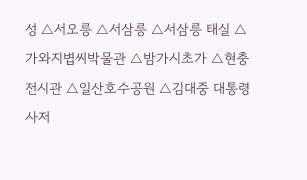성 △서오릉 △서삼릉 △서삼릉 태실 △가와지볍씨박물관 △밤가시초가 △현충전시관 △일산호수공원 △김대중 대통령 사저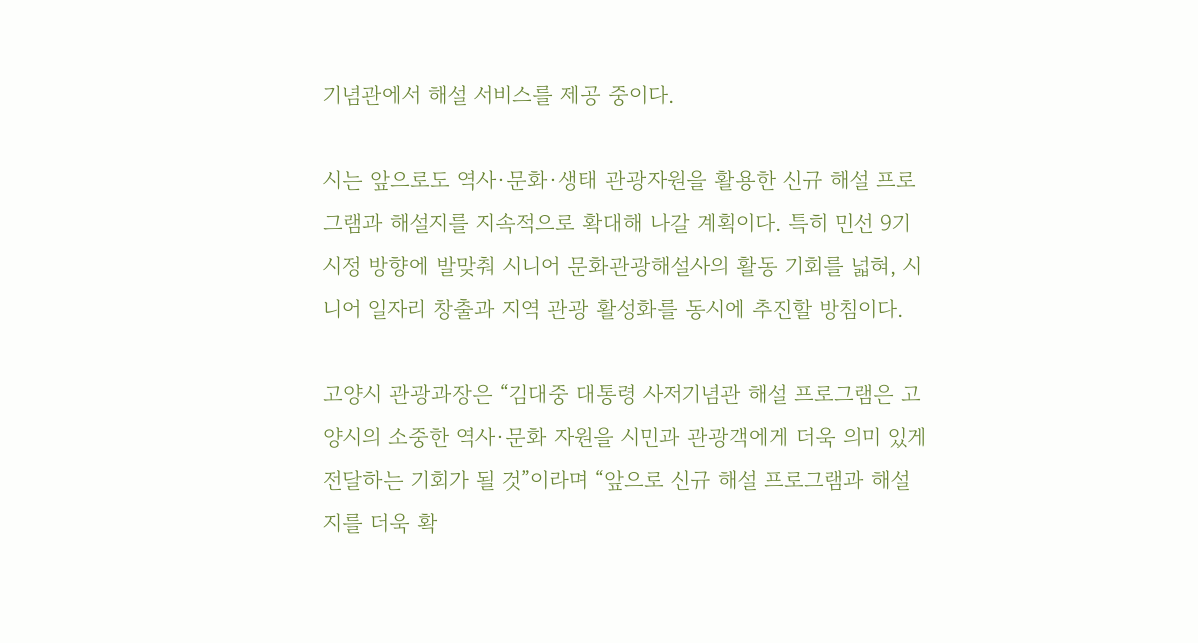기념관에서 해설 서비스를 제공 중이다.

시는 앞으로도 역사·문화·생태 관광자원을 활용한 신규 해설 프로그램과 해설지를 지속적으로 확대해 나갈 계획이다. 특히 민선 9기 시정 방향에 발맞춰 시니어 문화관광해설사의 활동 기회를 넓혀, 시니어 일자리 창출과 지역 관광 활성화를 동시에 추진할 방침이다.

고양시 관광과장은 “김대중 대통령 사저기념관 해설 프로그램은 고양시의 소중한 역사·문화 자원을 시민과 관광객에게 더욱 의미 있게 전달하는 기회가 될 것”이라며 “앞으로 신규 해설 프로그램과 해설지를 더욱 확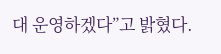대 운영하겠다”고 밝혔다.